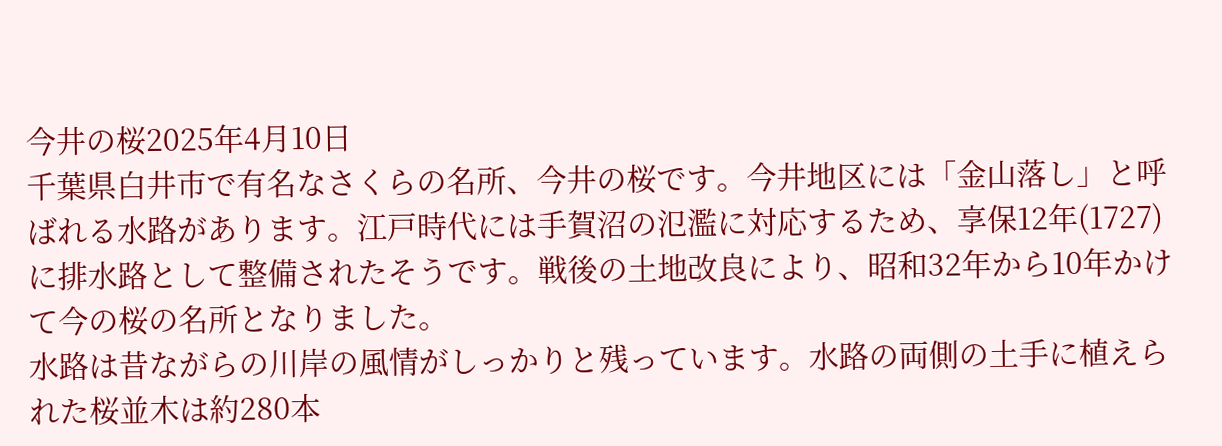今井の桜2025年4月10日
千葉県白井市で有名なさくらの名所、今井の桜です。今井地区には「金山落し」と呼ばれる水路があります。江戸時代には手賀沼の氾濫に対応するため、享保12年(1727)に排水路として整備されたそうです。戦後の土地改良により、昭和32年から10年かけて今の桜の名所となりました。
水路は昔ながらの川岸の風情がしっかりと残っています。水路の両側の土手に植えられた桜並木は約280本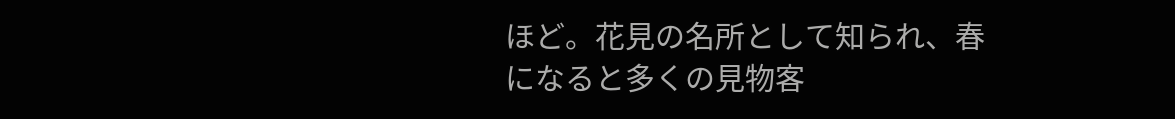ほど。花見の名所として知られ、春になると多くの見物客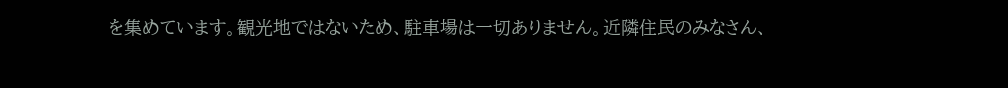を集めています。観光地ではないため、駐車場は一切ありません。近隣住民のみなさん、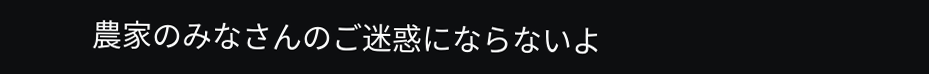農家のみなさんのご迷惑にならないよ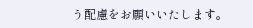う配慮をお願いいたします。